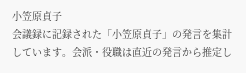小笠原貞子
会議録に記録された「小笠原貞子」の発言を集計しています。会派・役職は直近の発言から推定し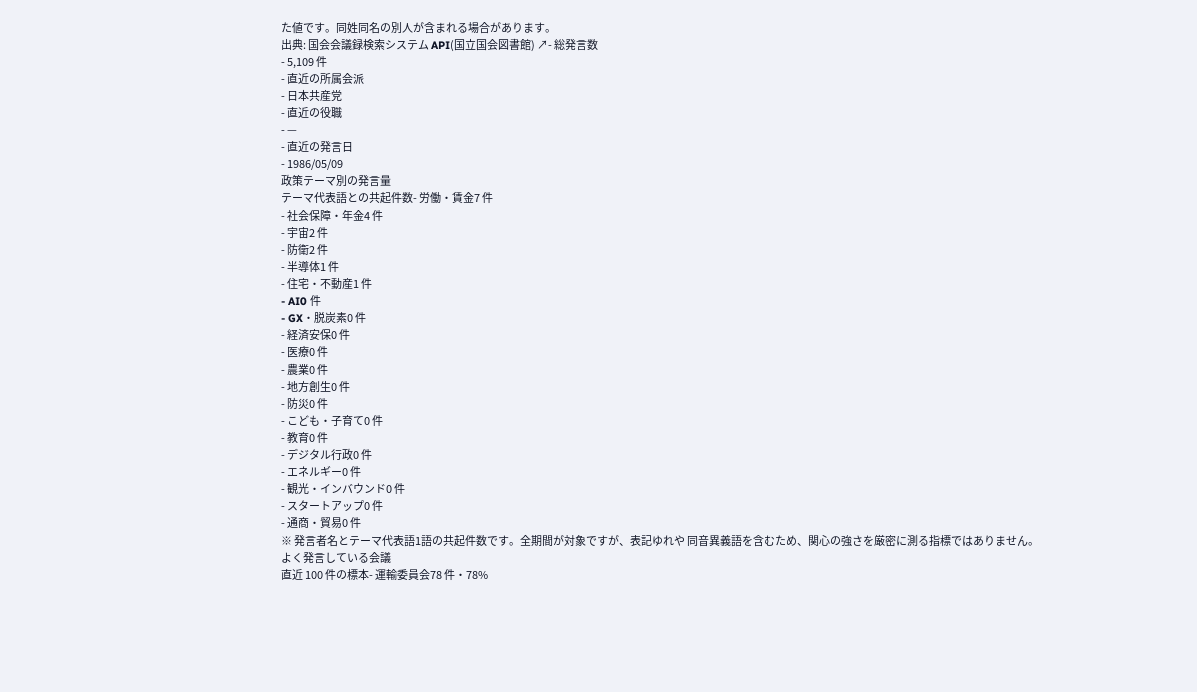た値です。同姓同名の別人が含まれる場合があります。
出典: 国会会議録検索システム API(国立国会図書館) ↗- 総発言数
- 5,109 件
- 直近の所属会派
- 日本共産党
- 直近の役職
- —
- 直近の発言日
- 1986/05/09
政策テーマ別の発言量
テーマ代表語との共起件数- 労働・賃金7 件
- 社会保障・年金4 件
- 宇宙2 件
- 防衛2 件
- 半導体1 件
- 住宅・不動産1 件
- AI0 件
- GX・脱炭素0 件
- 経済安保0 件
- 医療0 件
- 農業0 件
- 地方創生0 件
- 防災0 件
- こども・子育て0 件
- 教育0 件
- デジタル行政0 件
- エネルギー0 件
- 観光・インバウンド0 件
- スタートアップ0 件
- 通商・貿易0 件
※ 発言者名とテーマ代表語1語の共起件数です。全期間が対象ですが、表記ゆれや 同音異義語を含むため、関心の強さを厳密に測る指標ではありません。
よく発言している会議
直近 100 件の標本- 運輸委員会78 件・78%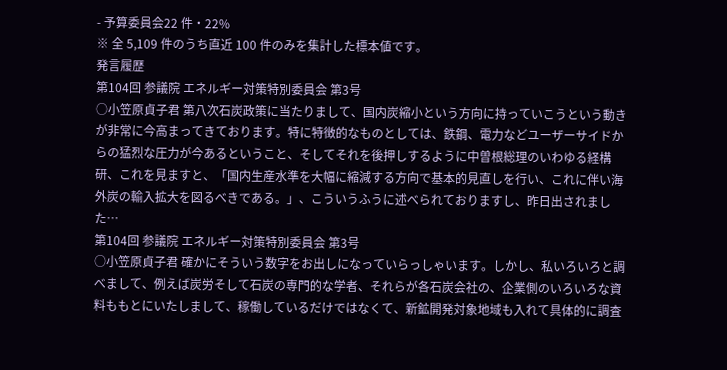- 予算委員会22 件・22%
※ 全 5,109 件のうち直近 100 件のみを集計した標本値です。
発言履歴
第104回 参議院 エネルギー対策特別委員会 第3号
○小笠原貞子君 第八次石炭政策に当たりまして、国内炭縮小という方向に持っていこうという動きが非常に今高まってきております。特に特徴的なものとしては、鉄鋼、電力などユーザーサイドからの猛烈な圧力が今あるということ、そしてそれを後押しするように中曽根総理のいわゆる経構研、これを見ますと、「国内生産水準を大幅に縮減する方向で基本的見直しを行い、これに伴い海外炭の輸入拡大を図るべきである。」、こういうふうに述べられておりますし、昨日出されました…
第104回 参議院 エネルギー対策特別委員会 第3号
○小笠原貞子君 確かにそういう数字をお出しになっていらっしゃいます。しかし、私いろいろと調べまして、例えば炭労そして石炭の専門的な学者、それらが各石炭会社の、企業側のいろいろな資料ももとにいたしまして、稼働しているだけではなくて、新鉱開発対象地域も入れて具体的に調査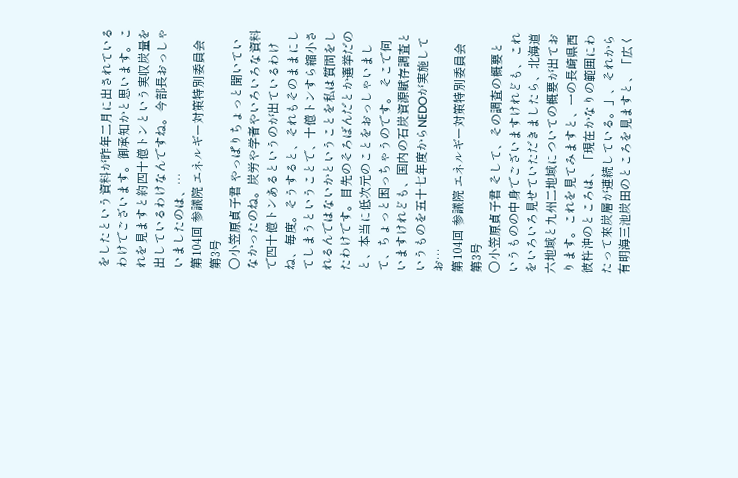をしたという資料が昨年二月に出されているわけでございます。御承知かと思います。これを見ますと約四十億トンという実収炭量を出しているわけなんですね。今部長おっしゃいましたのは、…
第104回 参議院 エネルギー対策特別委員会 第3号
○小笠原貞子君 やっぱりちょっと聞いていなかったのね。炭労や学者やいろいろな資料で四十億トンあるというのが出ているわけね、毎度。そうすると、それもそのままにしてしまうということで、十億トンすら縮小されるんではないかということを私は質問をしたわけです。目先のそろばんだとか選挙だのと、本当に低次元のことをおっしゃいまして、ちょっと困っちゃうのです。 そこで伺いますけれども、国内の石炭資源賦存調査というものを五十七年度からNEDOが実施してお…
第104回 参議院 エネルギー対策特別委員会 第3号
○小笠原貞子君 そして、その調査の概要というものの中身でございますけれども、これをいろいろ見せていただきましたら、北海道六地域と九州二地域についての概要が出ております。これを見てみますと、一の長崎県西彼杵沖のところは、「現在かなりの範囲にわたって來炭層が連続している。」、それから有明海三池炭田のところを見ますと、「広く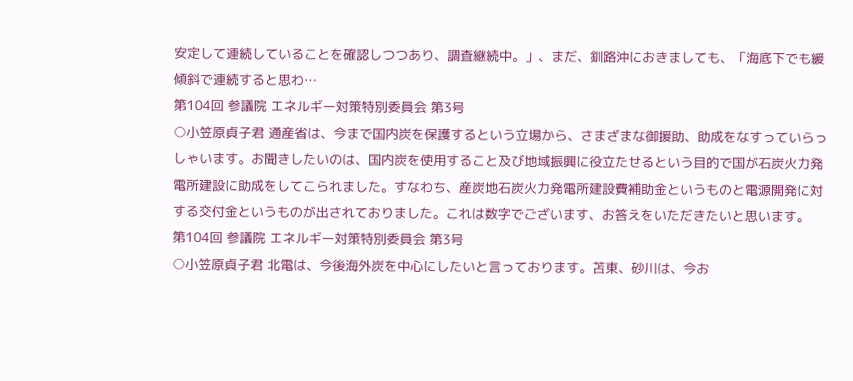安定して連続していることを確認しつつあり、調査継続中。」、まだ、釧路沖におきましても、「海底下でも緩傾斜で連続すると思わ…
第104回 参議院 エネルギー対策特別委員会 第3号
○小笠原貞子君 通産省は、今まで国内炭を保護するという立場から、さまざまな御援助、助成をなすっていらっしゃいます。お聞きしたいのは、国内炭を使用すること及び地域振興に役立たせるという目的で国が石炭火力発電所建設に助成をしてこられました。すなわち、産炭地石炭火力発電所建設費補助金というものと電源開発に対する交付金というものが出されておりました。これは数字でございます、お答えをいただきたいと思います。
第104回 参議院 エネルギー対策特別委員会 第3号
○小笠原貞子君 北電は、今後海外炭を中心にしたいと言っております。苫東、砂川は、今お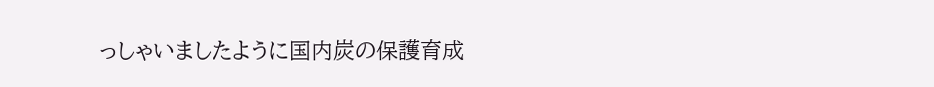っしゃいましたように国内炭の保護育成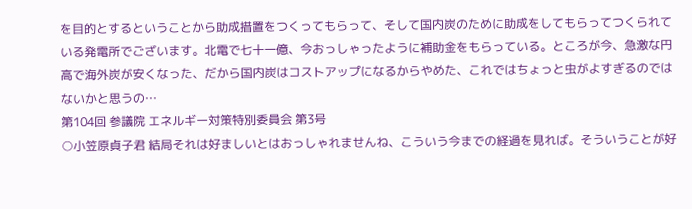を目的とするということから助成措置をつくってもらって、そして国内炭のために助成をしてもらってつくられている発電所でございます。北電で七十一億、今おっしゃったように補助金をもらっている。ところが今、急激な円高で海外炭が安くなった、だから国内炭はコストアップになるからやめた、これではちょっと虫がよすぎるのではないかと思うの…
第104回 参議院 エネルギー対策特別委員会 第3号
○小笠原貞子君 結局それは好ましいとはおっしゃれませんね、こういう今までの経過を見れば。そういうことが好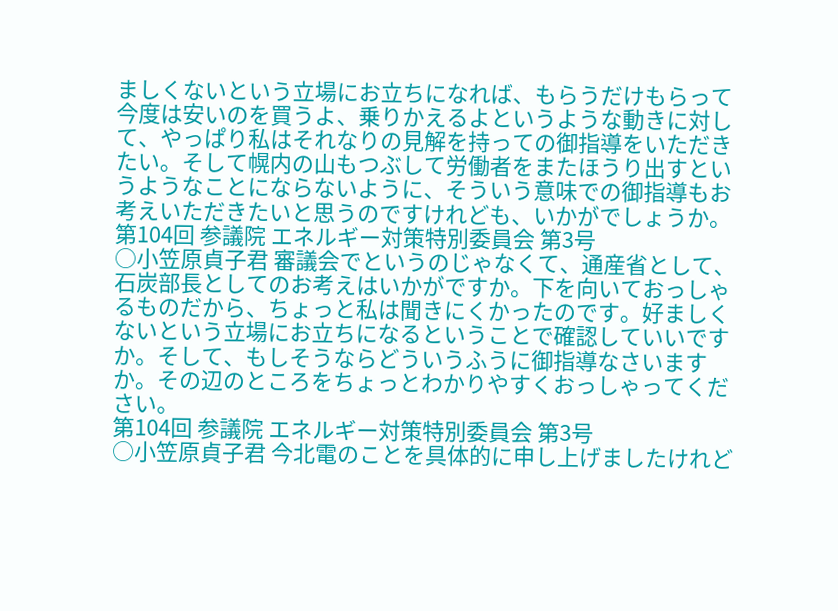ましくないという立場にお立ちになれば、もらうだけもらって今度は安いのを買うよ、乗りかえるよというような動きに対して、やっぱり私はそれなりの見解を持っての御指導をいただきたい。そして幌内の山もつぶして労働者をまたほうり出すというようなことにならないように、そういう意味での御指導もお考えいただきたいと思うのですけれども、いかがでしょうか。
第104回 参議院 エネルギー対策特別委員会 第3号
○小笠原貞子君 審議会でというのじゃなくて、通産省として、石炭部長としてのお考えはいかがですか。下を向いておっしゃるものだから、ちょっと私は聞きにくかったのです。好ましくないという立場にお立ちになるということで確認していいですか。そして、もしそうならどういうふうに御指導なさいますか。その辺のところをちょっとわかりやすくおっしゃってください。
第104回 参議院 エネルギー対策特別委員会 第3号
○小笠原貞子君 今北電のことを具体的に申し上げましたけれど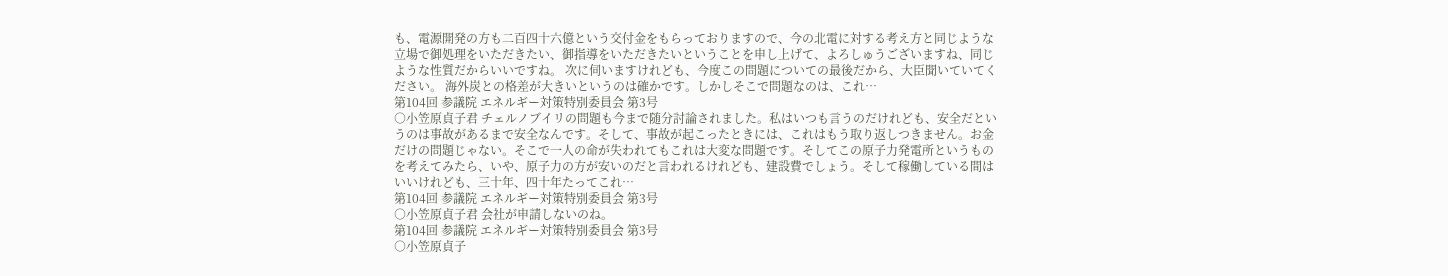も、電源開発の方も二百四十六億という交付金をもらっておりますので、今の北電に対する考え方と同じような立場で御処理をいただきたい、御指導をいただきたいということを申し上げて、よろしゅうございますね、同じような性質だからいいですね。 次に伺いますけれども、今度この問題についての最後だから、大臣聞いていてください。 海外炭との格差が大きいというのは確かです。しかしそこで問題なのは、これ…
第104回 参議院 エネルギー対策特別委員会 第3号
○小笠原貞子君 チェルノブイリの問題も今まで随分討論されました。私はいつも言うのだけれども、安全だというのは事故があるまで安全なんです。そして、事故が起こったときには、これはもう取り返しつきません。お金だけの問題じゃない。そこで一人の命が失われてもこれは大変な問題です。そしてこの原子力発電所というものを考えてみたら、いや、原子力の方が安いのだと言われるけれども、建設費でしょう。そして稼働している間はいいけれども、三十年、四十年たってこれ…
第104回 参議院 エネルギー対策特別委員会 第3号
○小笠原貞子君 会社が申請しないのね。
第104回 参議院 エネルギー対策特別委員会 第3号
○小笠原貞子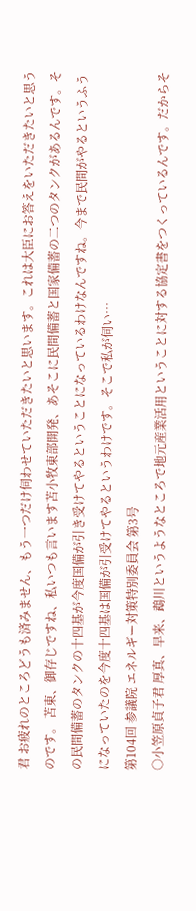君 お疲れのところどうも済みません、もう一つだけ伺わせていただきたいと思います。これは大臣にお答えをいただきたいと思うのです。 苫東、御存じですね、私いつも言います苫小牧東部開発、あそこに民間備蓄と国家備蓄の二つのタンクがあるんです。その民間備蓄のタンクの十四基が今度国備が引き受けてやるということになっているわけなんですね。今まで民間がやるというふうになっていたのを今度十四基は国備が引受けてやるというわけです。そこで私が伺い…
第104回 参議院 エネルギー対策特別委員会 第3号
○小笠原貞子君 厚真、早来、鵡川というようなところで地元産業活用ということに対する協定書をつくっているんです。だからそ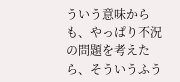ういう意味からも、やっぱり不況の問題を考えたら、そういうふう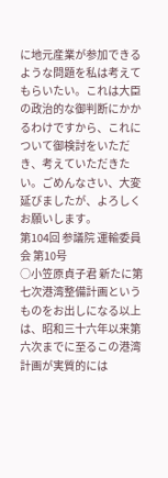に地元産業が参加できるような問題を私は考えてもらいたい。これは大臣の政治的な御判断にかかるわけですから、これについて御検討をいただき、考えていただきたい。ごめんなさい、大変延びましたが、よろしくお願いします。
第104回 参議院 運輸委員会 第10号
○小笠原貞子君 新たに第七次港湾整備計画というものをお出しになる以上は、昭和三十六年以来第六次までに至るこの港湾計画が実質的には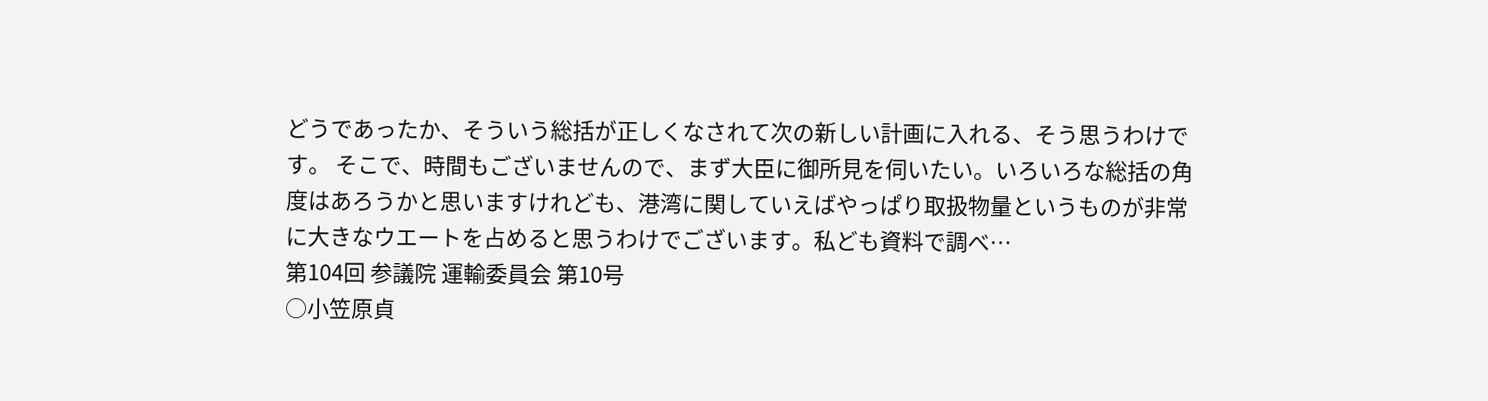どうであったか、そういう総括が正しくなされて次の新しい計画に入れる、そう思うわけです。 そこで、時間もございませんので、まず大臣に御所見を伺いたい。いろいろな総括の角度はあろうかと思いますけれども、港湾に関していえばやっぱり取扱物量というものが非常に大きなウエートを占めると思うわけでございます。私ども資料で調べ…
第104回 参議院 運輸委員会 第10号
○小笠原貞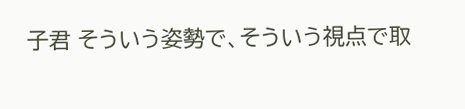子君 そういう姿勢で、そういう視点で取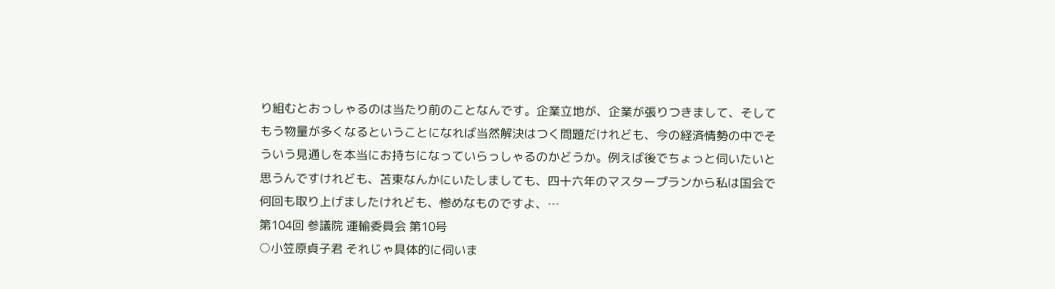り組むとおっしゃるのは当たり前のことなんです。企業立地が、企業が張りつきまして、そしてもう物量が多くなるということになれば当然解決はつく問題だけれども、今の経済情勢の中でそういう見通しを本当にお持ちになっていらっしゃるのかどうか。例えば後でちょっと伺いたいと思うんですけれども、苫東なんかにいたしましても、四十六年のマスタープランから私は国会で何回も取り上げましたけれども、惨めなものですよ、…
第104回 参議院 運輸委員会 第10号
○小笠原貞子君 それじゃ具体的に伺いま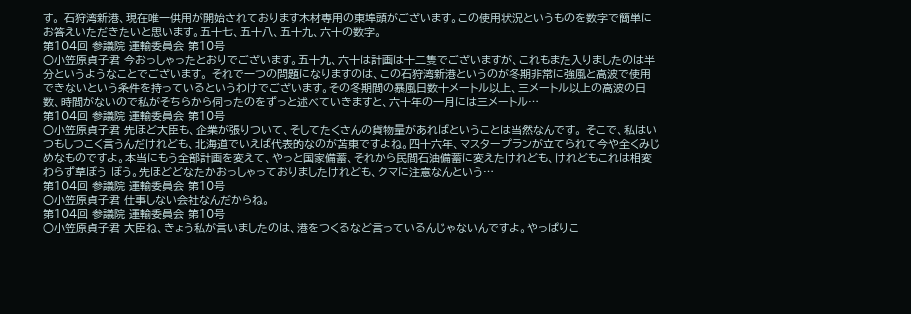す。 石狩湾新港、現在唯一供用が開始されております木材専用の東埠頭がございます。この使用状況というものを数字で簡単にお答えいただきたいと思います。五十七、五十八、五十九、六十の数字。
第104回 参議院 運輸委員会 第10号
○小笠原貞子君 今おっしゃったとおりでございます。五十九、六十は計画は十二隻でございますが、これもまた入りましたのは半分というようなことでございます。 それで一つの問題になりますのは、この石狩湾新港というのが冬期非常に強風と高波で使用できないという条件を持っているというわけでございます。その冬期間の暴風日数十メートル以上、三メートル以上の高波の日数、時間がないので私がそちらから伺ったのをずっと述べていきますと、六十年の一月には三メートル…
第104回 参議院 運輸委員会 第10号
○小笠原貞子君 先ほど大臣も、企業が張りついて、そしてたくさんの貨物量があればということは当然なんです。 そこで、私はいつもしつこく言うんだけれども、北海道でいえば代表的なのが苫東ですよね。四十六年、マスタープランが立てられて今や全くみじめなものですよ。本当にもう全部計画を変えて、やっと国家備蓄、それから民間石油備蓄に変えたけれども、けれどもこれは相変わらず草ぼう ぼう。先ほどどなたかおっしゃっておりましたけれども、クマに注意なんという…
第104回 参議院 運輸委員会 第10号
○小笠原貞子君 仕事しない会社なんだからね。
第104回 参議院 運輸委員会 第10号
○小笠原貞子君 大臣ね、きょう私が言いましたのは、港をつくるなど言っているんじゃないんですよ。やっぱりこ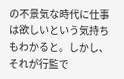の不景気な時代に仕事は欲しいという気持ちもわかると。しかし、それが行監で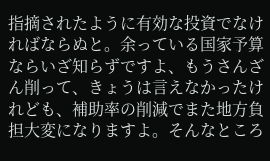指摘されたように有効な投資でなければならぬと。余っている国家予算ならいざ知らずですよ、もうさんざん削って、きょうは言えなかったけれども、補助率の削減でまた地方負担大変になりますよ。そんなところ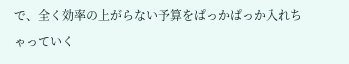で、全く効率の上がらない予算をぱっかぱっか入れちゃっていく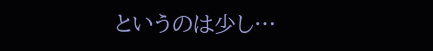というのは少し…